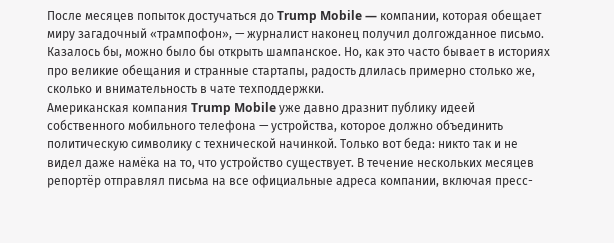После месяцев попыток достучаться до Trump Mobile — компании, которая обещает миру загадочный «трампофон», — журналист наконец получил долгожданное письмо. Казалось бы, можно было бы открыть шампанское. Но, как это часто бывает в историях про великие обещания и странные стартапы, радость длилась примерно столько же, сколько и внимательность в чате техподдержки.
Американская компания Trump Mobile уже давно дразнит публику идеей собственного мобильного телефона — устройства, которое должно объединить политическую символику с технической начинкой. Только вот беда: никто так и не видел даже намёка на то, что устройство существует. В течение нескольких месяцев репортёр отправлял письма на все официальные адреса компании, включая пресс-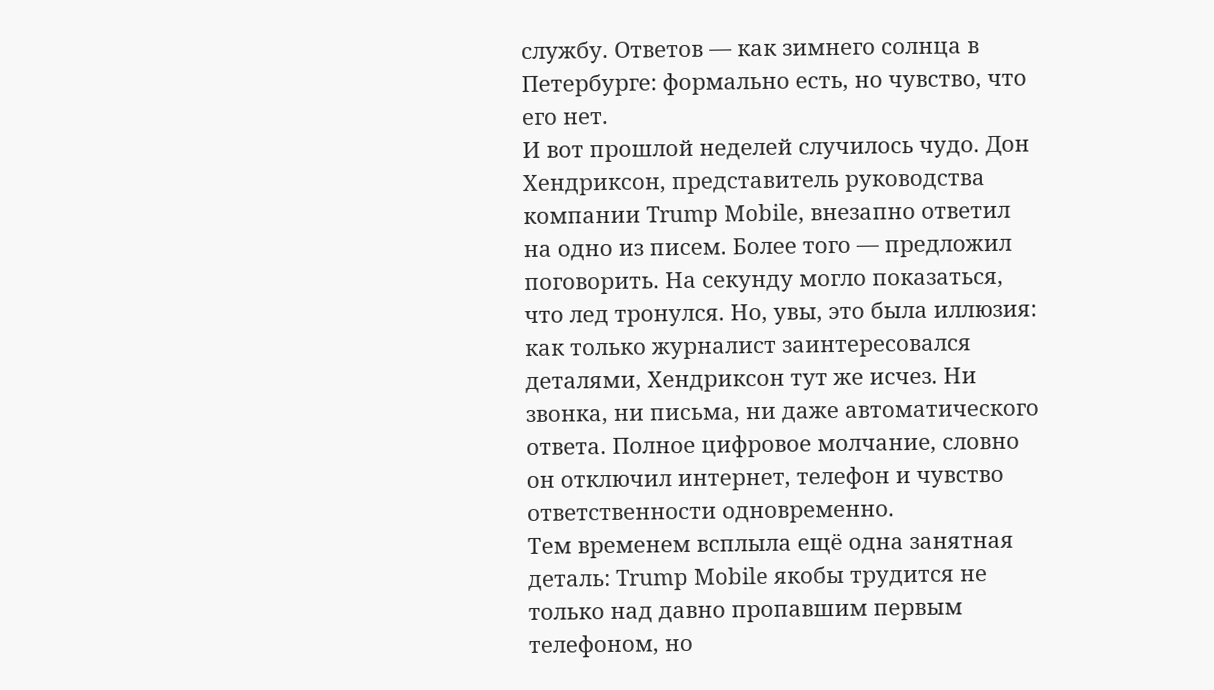службу. Ответов — как зимнего солнца в Петербурге: формально есть, но чувство, что его нет.
И вот прошлой неделей случилось чудо. Дон Хендриксон, представитель руководства компании Trump Mobile, внезапно ответил на одно из писем. Более того — предложил поговорить. На секунду могло показаться, что лед тронулся. Но, увы, это была иллюзия: как только журналист заинтересовался деталями, Хендриксон тут же исчез. Ни звонка, ни письма, ни даже автоматического ответа. Полное цифровое молчание, словно он отключил интернет, телефон и чувство ответственности одновременно.
Тем временем всплыла ещё одна занятная деталь: Trump Mobile якобы трудится не только над давно пропавшим первым телефоном, но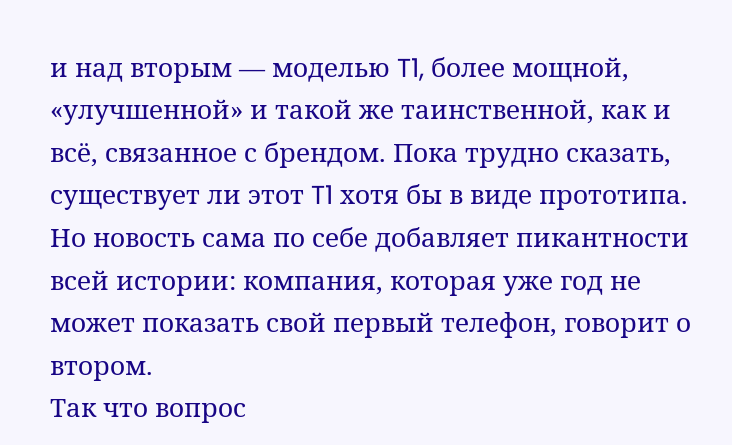и над вторым — моделью T1, более мощной, «улучшенной» и такой же таинственной, как и всё, связанное с брендом. Пока трудно сказать, существует ли этот T1 хотя бы в виде прототипа. Но новость сама по себе добавляет пикантности всей истории: компания, которая уже год не может показать свой первый телефон, говорит о втором.
Так что вопрос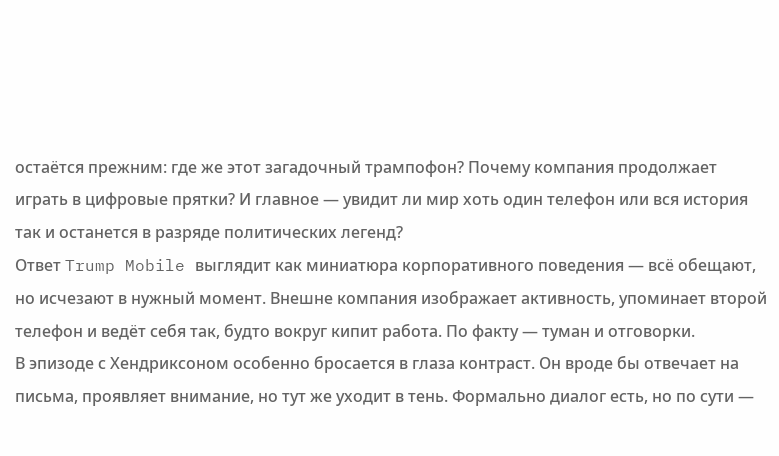остаётся прежним: где же этот загадочный трампофон? Почему компания продолжает играть в цифровые прятки? И главное — увидит ли мир хоть один телефон или вся история так и останется в разряде политических легенд?
Ответ Trump Mobile выглядит как миниатюра корпоративного поведения — всё обещают, но исчезают в нужный момент. Внешне компания изображает активность, упоминает второй телефон и ведёт себя так, будто вокруг кипит работа. По факту — туман и отговорки.
В эпизоде с Хендриксоном особенно бросается в глаза контраст. Он вроде бы отвечает на письма, проявляет внимание, но тут же уходит в тень. Формально диалог есть, но по сути —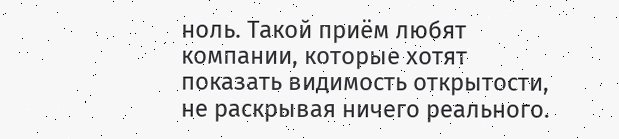ноль. Такой приём любят компании, которые хотят показать видимость открытости, не раскрывая ничего реального.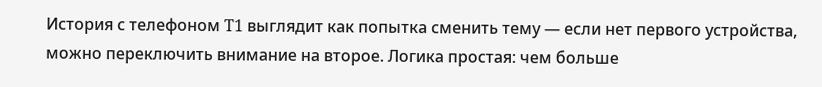История с телефоном T1 выглядит как попытка сменить тему — если нет первого устройства, можно переключить внимание на второе. Логика простая: чем больше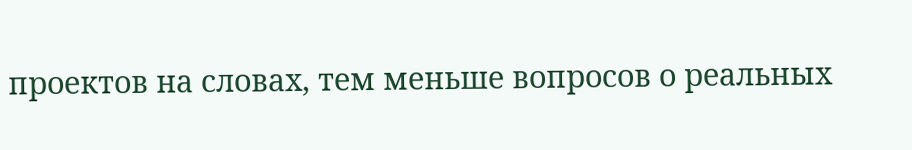проектов на словах, тем меньше вопросов о реальных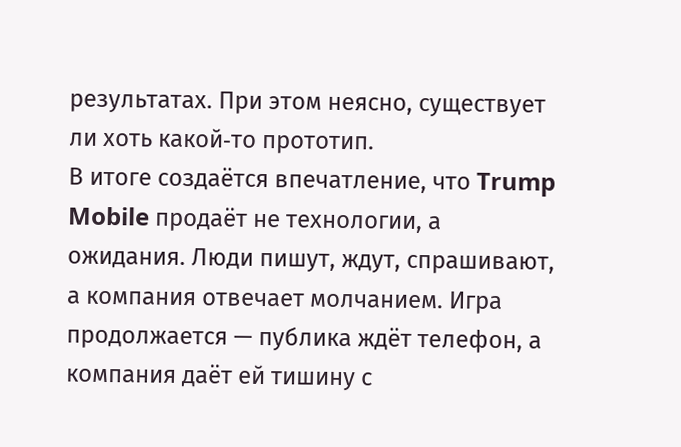результатах. При этом неясно, существует ли хоть какой‑то прототип.
В итоге создаётся впечатление, что Trump Mobile продаёт не технологии, а ожидания. Люди пишут, ждут, спрашивают, а компания отвечает молчанием. Игра продолжается — публика ждёт телефон, а компания даёт ей тишину с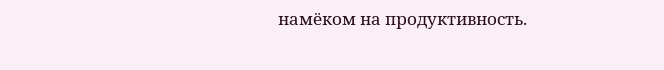намёком на продуктивность.